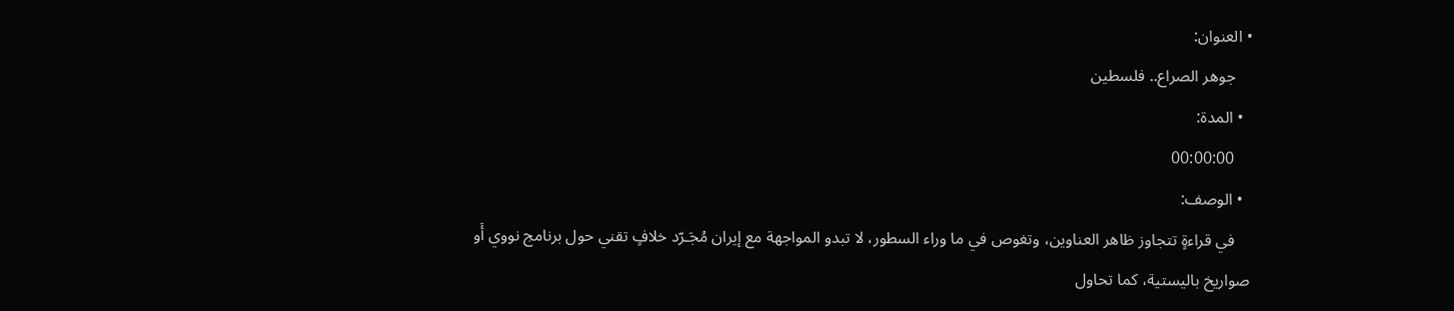• العنوان:
    جوهر الصراع.. فلسطين
  • المدة:
    00:00:00
  • الوصف:
    في قراءةٍ تتجاوز ظاهر العناوين، وتغوص في ما وراء السطور، لا تبدو المواجهة مع إيران مُجَـرّد خلافٍ تقني حول برنامج نووي أَو صواريخ باليستية، كما تحاول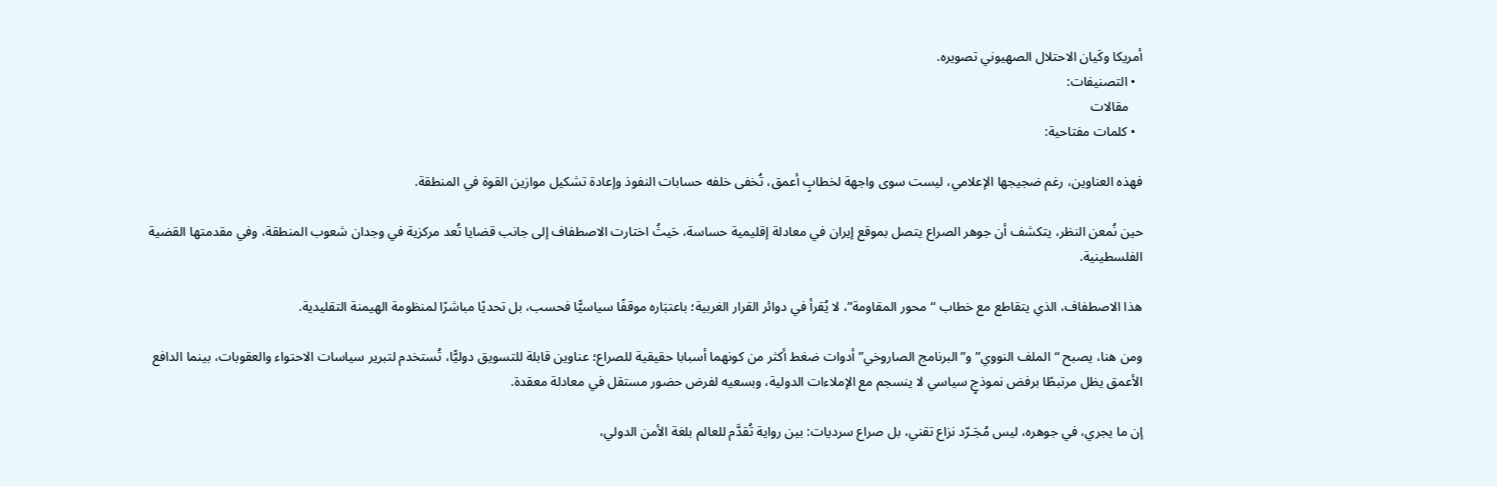أمريكا وكَيان الاحتلال الصهيوني تصويره.
  • التصنيفات:
    مقالات
  • كلمات مفتاحية:

فهذه العناوين، رغم ضجيجها الإعلامي، ليست سوى واجهة لخطابٍ أعمق، تُخفى خلفه حسابات النفوذ وإعادة تشكيل موازين القوة في المنطقة.

حين نُمعن النظر، يتكشف أن جوهر الصراع يتصل بموقع إيران في معادلة إقليمية حساسة، حَيثُ اختارت الاصطفاف إلى جانب قضايا تُعد مركزية في وجدان شعوب المنطقة، وفي مقدمتها القضية الفلسطينية.

هذا الاصطفاف، الذي يتقاطع مع خطاب “محور المقاومة”، لا يُقرأ في دوائر القرار الغربية؛ باعتبَاره موقفًا سياسيًّا فحسب، بل تحديًا مباشرًا لمنظومة الهيمنة التقليدية.

ومن هنا، يصبح “الملف النووي” و”البرنامج الصاروخي” أدوات ضغط أكثر من كونهما أسبابا حقيقية للصراع؛ عناوين قابلة للتسويق دوليًّا، تُستخدم لتبرير سياسات الاحتواء والعقوبات، بينما الدافع الأعمق يظل مرتبطًا برفض نموذجٍ سياسي لا ينسجم مع الإملاءات الدولية، وبسعيه لفرض حضور مستقل في معادلة معقدة.

إن ما يجري، في جوهره، ليس مُجَـرّد نزاع تقني، بل صراع سرديات: بين رواية تُقدَّم للعالم بلغة الأمن الدولي،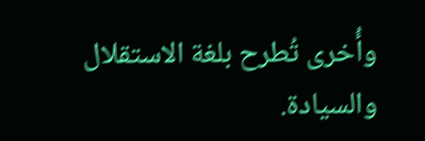وأُخرى تُطرح بلغة الاستقلال والسيادة.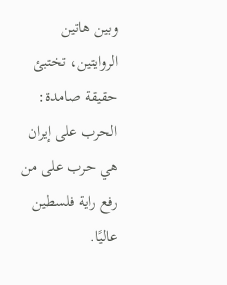وبين هاتين الروايتين، تختبئ حقيقة صامدة: الحرب على إيران هي حرب على من رفع راية فلسطين عاليًا.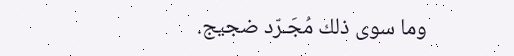وما سوى ذلك مُجَـرّد ضجيج.